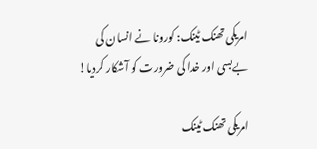امریکی تھنک ٹینک: کورونا نے انسان کی بےبسی اور خدا کی ضرورت کو آشکار کردیا!

امریکی تھنک ٹینک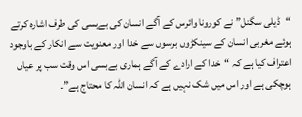“ڈیلی سگنل” نے کورونا وائرس کے آگے انسان کی بےبسی کی طرف اشارہ کرتے ہوئے مغربی انسان کے سینکڑوں برسوں سے خدا اور معنویت سے انکار کے باوجود اعتراف کیا ہے کہ “خدا کے ارادے کے آگے ہماری بےبسی اس وقت سب پر عیاں ہوچکی ہے اور اس میں شک نہیں ہے کہ انسان اللہ کا محتاج ہے”۔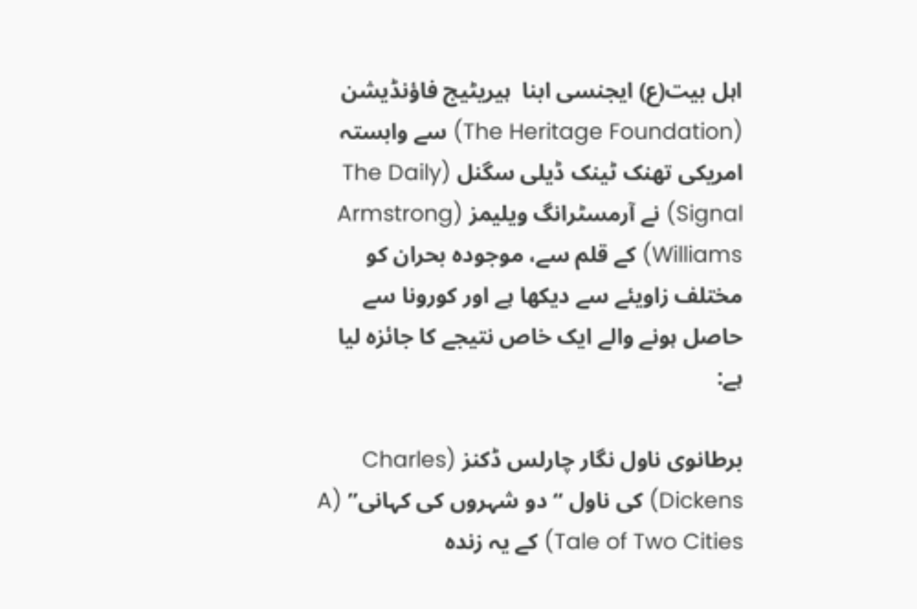اہل بیت(ع) ایجنسی ابنا  ہیریٹیج فاؤنڈیشن (The Heritage Foundation) سے وابستہ امریکی تھنک ٹینک ڈیلی سگنل (The Daily Signal) نے آرمسٹرانگ ویلیمز (Armstrong Williams) کے قلم سے، موجودہ بحران کو مختلف زاويئے سے دیکھا ہے اور کورونا سے حاصل ہونے والے ایک خاص نتیجے کا جائزہ لیا ہے:

برطانوی ناول نگار چارلس ڈکنز (Charles Dickens) کی ناول “دو شہروں کی کہانی” (A Tale of Two Cities) کے یہ زندہ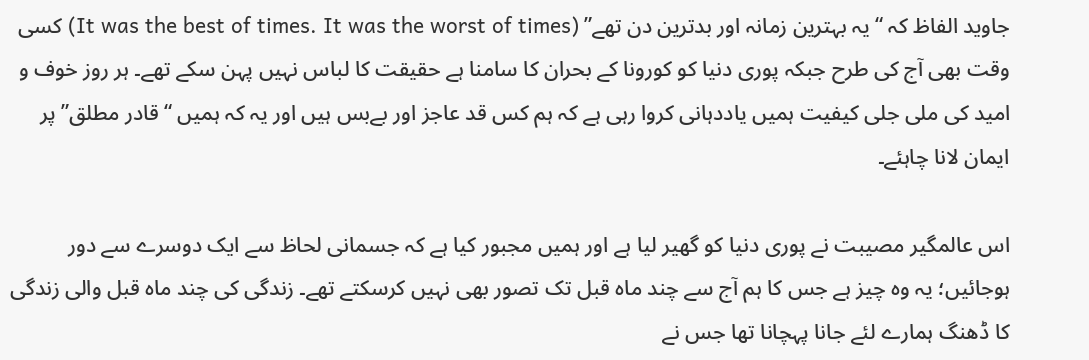جاوید الفاظ کہ “یہ بہترین زمانہ اور بدترین دن تھے” (It was the best of times. It was the worst of times) کسی وقت بھی آج کی طرح جبکہ پوری دنیا کو کورونا کے بحران کا سامنا ہے حقیقت کا لباس نہیں پہن سکے تھے۔ ہر روز خوف و امید کی ملی جلی کیفیت ہمیں یاددہانی کروا رہی ہے کہ ہم کس قد عاجز اور بےبس ہیں اور یہ کہ ہمیں “قادر مطلق” پر ایمان لانا چاہئے۔

اس عالمگیر مصیبت نے پوری دنیا کو گھیر لیا ہے اور ہمیں مجبور کیا ہے کہ جسمانی لحاظ سے ایک دوسرے سے دور ہوجائیں؛ یہ وہ چیز ہے جس کا ہم آج سے چند ماہ قبل تک تصور بھی نہیں کرسکتے تھے۔ زندگی کی چند ماہ قبل والی زندگی کا ڈھنگ ہمارے لئے جانا پہچانا تھا جس نے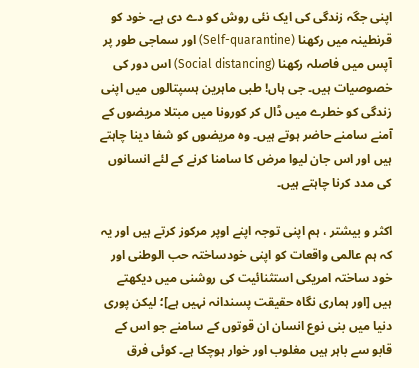اپنی جگہ زندگی کی ایک نئی روش کو دے دی ہے۔ خود کو قرنطینہ میں رکھنا (Self-quarantine) اور سماجی طور پر آپس میں فاصلہ رکھنا (Social distancing) اس دور کی خصوصیات ہیں۔ جی ہاں! طبی ماہرین ہسپتالوں میں اپنی زندگی کو خطرے میں ڈال کر کورونا میں مبتلا مریضوں کے آمنے سامنے حاضر ہوتے ہیں۔ وہ مریضوں کو شفا دینا چاہتے ہیں اور اس جان لیوا مرض کا سامنا کرنے کے لئے انسانوں کی مدد کرنا چاہتے ہیں۔

اکثر و بیشتر ، ہم اپنی توجہ اپنے اوپر مرکوز کرتے ہیں اور یہ کہ ہم عالمی واقعات کو اپنی خودساختہ حب الوطنی اور خود ساختہ امریکی استثنائیت کی روشنی میں دیکھتے ہیں [اور ہماری نگاہ حقیقت پسندانہ نہیں ہے]؛ لیکن پوری دنیا میں بنی نوع انسان ان قوتوں کے سامنے جو اس کے قابو سے باہر ہیں مغلوب اور خوار ہوچکا ہے۔ کوئی فرق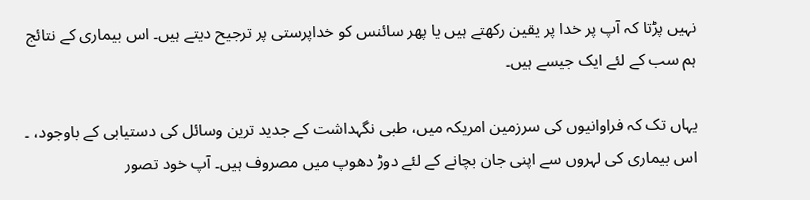نہيں پڑتا کہ آپ پر خدا پر یقین رکھتے ہیں یا پھر سائنس کو خداپرستی پر ترجیح دیتے ہیں۔ اس بیماری کے نتائج ہم سب کے لئے ایک جیسے ہیں۔

یہاں تک کہ فراوانیوں کی سرزمین امریکہ میں، طبی نگہداشت کے جدید ترین وسائل کی دستیابی کے باوجود، ۔ اس بیماری کی لہروں سے اپنی جان بچانے کے لئے دوڑ دھوپ میں مصروف ہیں۔ آپ خود تصور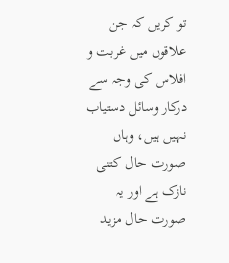تو کریں کہ جن علاقوں میں غربت و افلاس کی وجہ سے درکار وسائل دستیاب نہیں ہیں، وہاں صورت حال کتنی نازک ہے اور یہ صورت حال مزید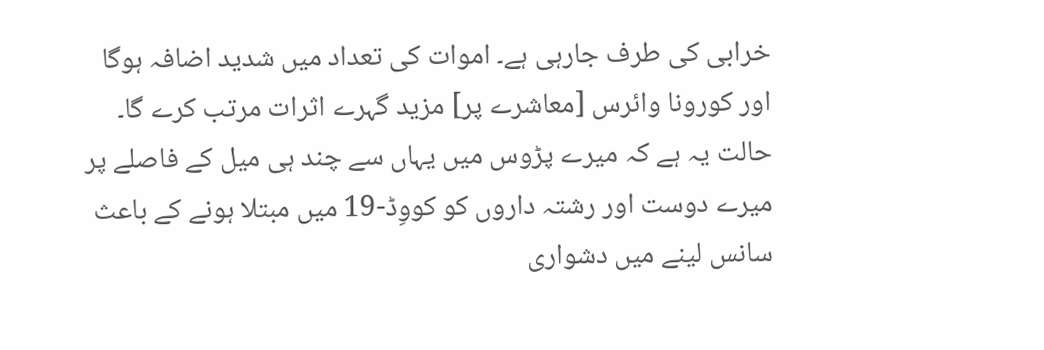خرابی کی طرف جارہی ہے۔ اموات کی تعداد میں شدید اضافہ ہوگا اور کورونا وائرس [معاشرے پر] مزید گہرے اثرات مرتب کرے گا۔ حالت یہ ہے کہ میرے پڑوس میں یہاں سے چند ہی میل کے فاصلے پر میرے دوست اور رشتہ داروں کو کووِڈ-19 میں مبتلا ہونے کے باعث سانس لینے میں دشواری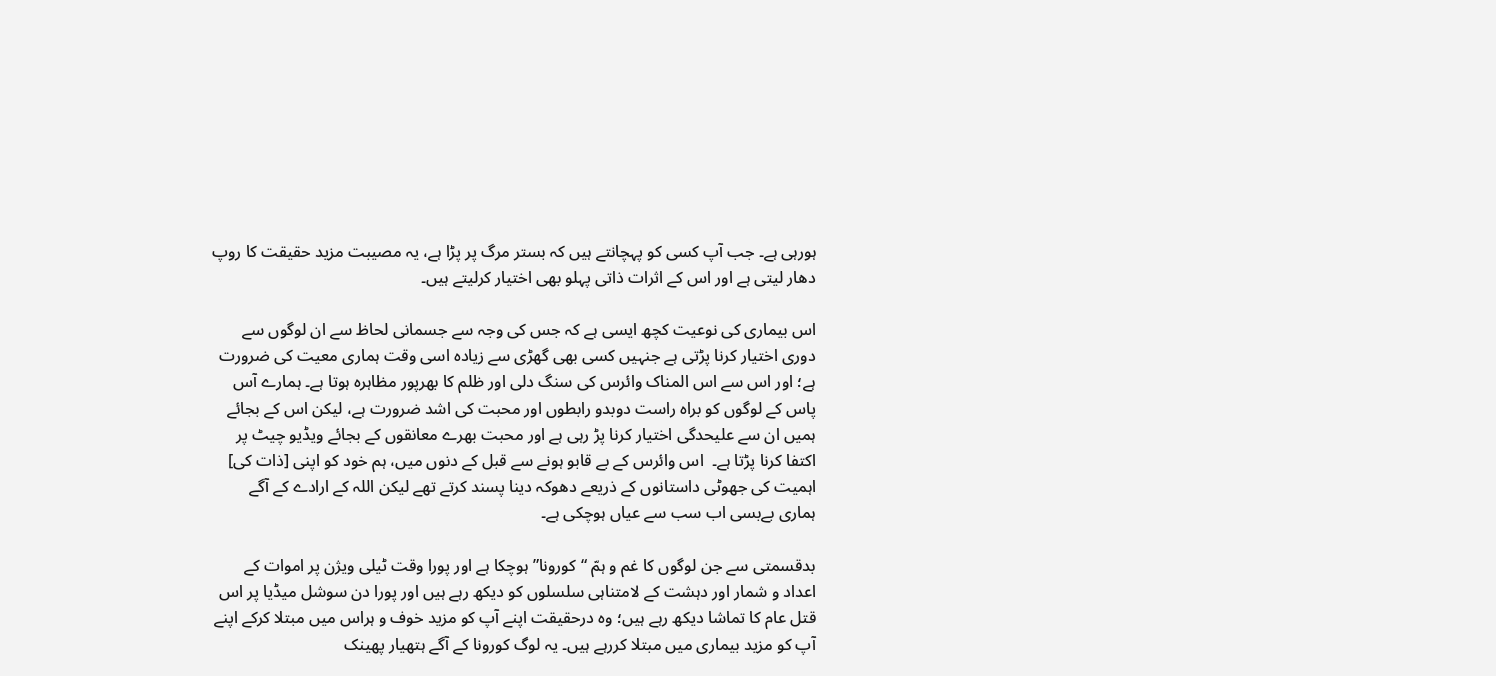ہورہی ہے۔ جب آپ کسی کو پہچانتے ہیں کہ بستر مرگ پر پڑا ہے، یہ مصیبت مزید حقیقت کا روپ دھار لیتی ہے اور اس کے اثرات ذاتی پہلو بھی اختیار کرلیتے ہیں۔

اس بیماری کی نوعیت کچھ ایسی ہے کہ جس کی وجہ سے جسمانی لحاظ سے ان لوگوں سے دوری اختیار کرنا پڑتی ہے جنہیں کسی بھی گھڑی سے زیادہ اسی وقت ہماری معیت کی ضرورت ہے؛ اور اس سے اس المناک وائرس کی سنگ دلی اور ظلم کا بھرپور مظاہرہ ہوتا ہے۔ ہمارے آس پاس کے لوگوں کو براہ راست دوبدو رابطوں اور محبت کی اشد ضرورت ہے، لیکن اس کے بجائے ہمیں ان سے علیحدگی اختیار کرنا پڑ رہی ہے اور محبت بھرے معانقوں کے بجائے ویڈیو چیٹ پر اکتفا کرنا پڑتا ہے۔  اس وائرس کے بے قابو ہونے سے قبل کے دنوں میں، ہم خود کو اپنی [ذات کی] اہمیت کی جھوٹی داستانوں کے ذریعے دھوکہ دینا پسند کرتے تھے لیکن اللہ کے ارادے کے آگے ہماری بےبسی اب سب سے عیاں ہوچکی ہے۔

بدقسمتی سے جن لوگوں کا غم و ہمّ “کورونا” ہوچکا ہے اور پورا وقت ٹیلی ویژن پر اموات کے اعداد و شمار اور دہشت کے لامتناہی سلسلوں کو دیکھ رہے ہیں اور پورا دن سوشل میڈیا پر اس قتل عام کا تماشا دیکھ رہے ہیں؛ وہ درحقیقت اپنے آپ کو مزید خوف و ہراس میں مبتلا کرکے اپنے آپ کو مزید بیماری میں مبتلا کررہے ہیں۔ یہ لوگ کورونا کے آگے ہتھیار پھینک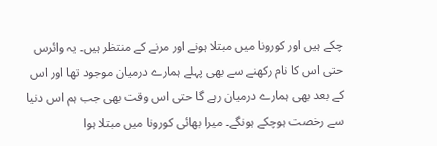چکے ہیں اور کورونا میں مبتلا ہونے اور مرنے کے منتظر ہیں۔ یہ وائرس حتی اس کا نام رکھنے سے بھی پہلے ہمارے درمیان موجود تھا اور اس کے بعد بھی ہمارے درمیان رہے گا حتی اس وقت بھی جب ہم اس دنیا سے رخصت ہوچکے ہونگے۔ میرا بھائی کورونا میں مبتلا ہوا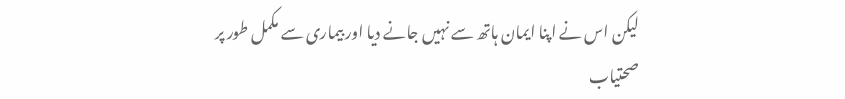لیکن اس نے اپنا ایمان ہاتھ سے نہیں جانے دیا اور بیماری سے مکمل طور پر صحتیاب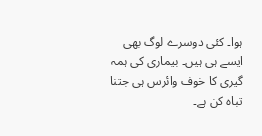ہوا۔ کئی دوسرے لوگ بھی ایسے ہی ہیں۔ بیماری کی ہمہ گیری کا خوف وائرس ہی جتنا تباہ کن ہے۔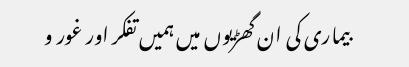بیماری کی ان گھڑیوں میں ہمیں تفکر اور غور و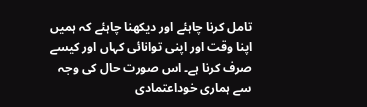تامل کرنا چاہئے اور دیکھنا چاہئے کہ ہمیں اپنا وقت اور اپنی توانائی کہاں اور کیسے صرف کرنا ہے۔ اس صورت حال کی وجہ سے ہماری خوداعتمادی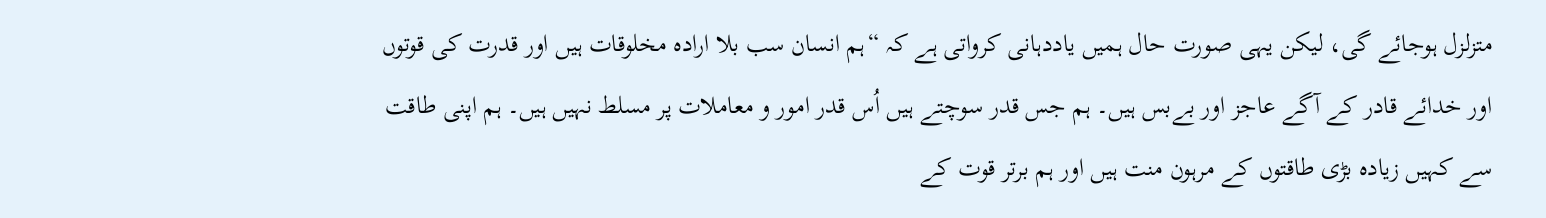متزلزل ہوجائے گی، لیکن یہی صورت حال ہمیں یاددہانی کرواتی ہے کہ “ہم انسان سب بلا ارادہ مخلوقات ہیں اور قدرت کی قوتوں اور خدائے قادر کے آگے عاجز اور بےبس ہیں۔ ہم جس قدر سوچتے ہیں اُس قدر امور و معاملات پر مسلط نہیں ہیں۔ ہم اپنی طاقت سے کہیں زیادہ بڑی طاقتوں کے مرہون منت ہیں اور ہم برتر قوت کے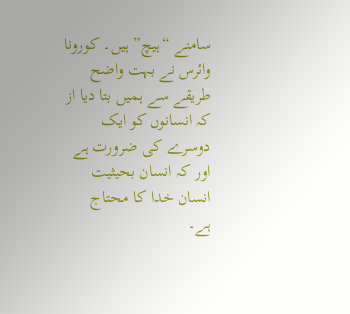سامنے “ہیچ” ہیں۔ کورونا وائرس نے بہت واضح طریقے سے ہمیں بتا دیا از کہ انسانوں کو ایک دوسرے کی ضرورت ہے اور کہ انسان بحیثیت انسان خدا کا محتاج ہے۔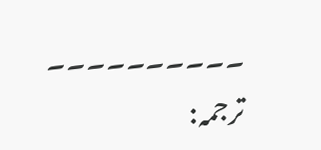۔۔۔۔۔۔۔۔۔۔
ترجمہ: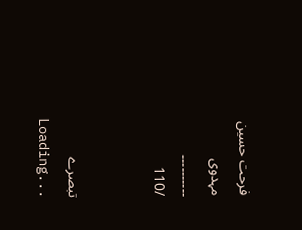فرحت حسین مہدوی
۔۔۔۔۔۔۔۔۔۔
/110


تبصرے
Loading...